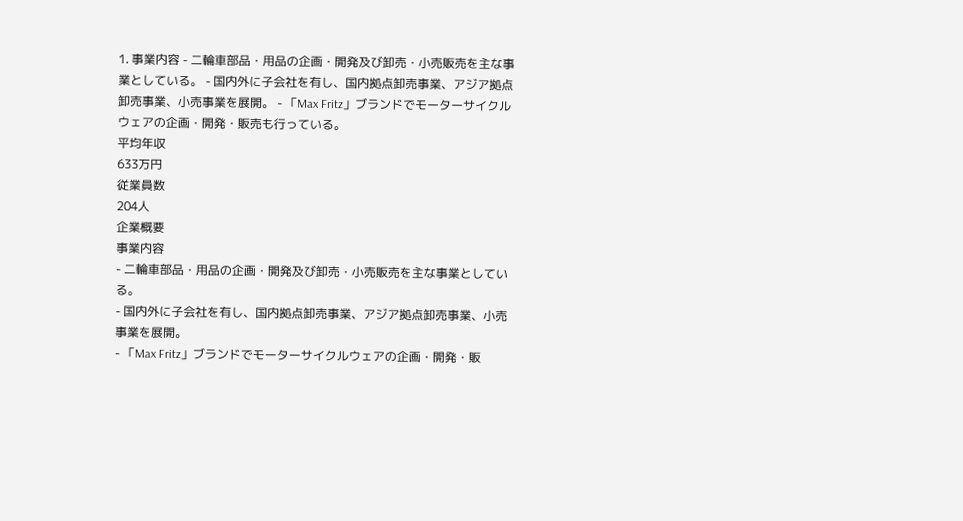1. 事業内容 - 二輪車部品・用品の企画・開発及び卸売・小売販売を主な事業としている。 - 国内外に子会社を有し、国内拠点卸売事業、アジア拠点卸売事業、小売事業を展開。 - 「Max Fritz」ブランドでモーターサイクルウェアの企画・開発・販売も行っている。
平均年収
633万円
従業員数
204人
企業概要
事業内容
- 二輪車部品・用品の企画・開発及び卸売・小売販売を主な事業としている。
- 国内外に子会社を有し、国内拠点卸売事業、アジア拠点卸売事業、小売事業を展開。
- 「Max Fritz」ブランドでモーターサイクルウェアの企画・開発・販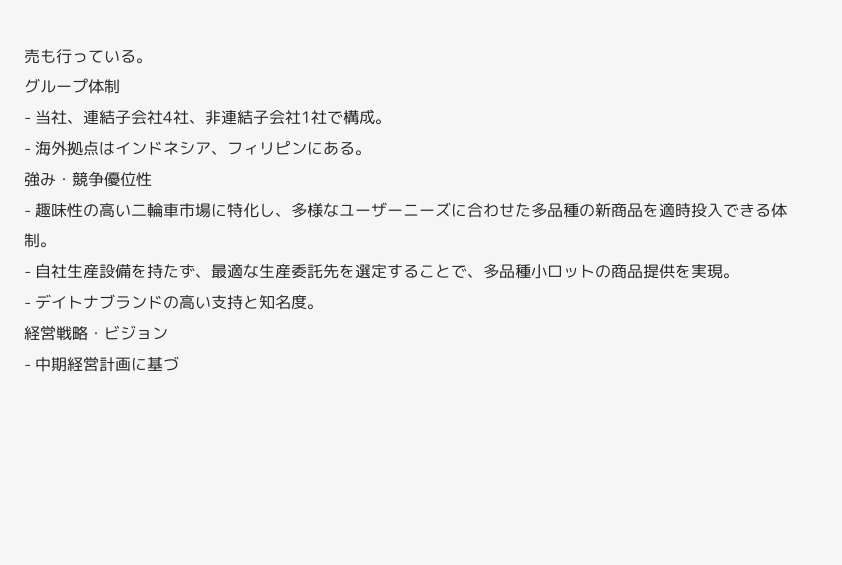売も行っている。
グループ体制
- 当社、連結子会社4社、非連結子会社1社で構成。
- 海外拠点はインドネシア、フィリピンにある。
強み・競争優位性
- 趣味性の高い二輪車市場に特化し、多様なユーザーニーズに合わせた多品種の新商品を適時投入できる体制。
- 自社生産設備を持たず、最適な生産委託先を選定することで、多品種小ロットの商品提供を実現。
- デイトナブランドの高い支持と知名度。
経営戦略・ビジョン
- 中期経営計画に基づ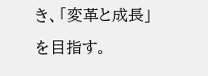き、「変革と成長」を目指す。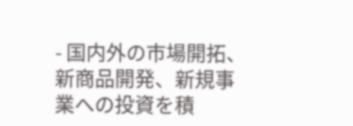- 国内外の市場開拓、新商品開発、新規事業への投資を積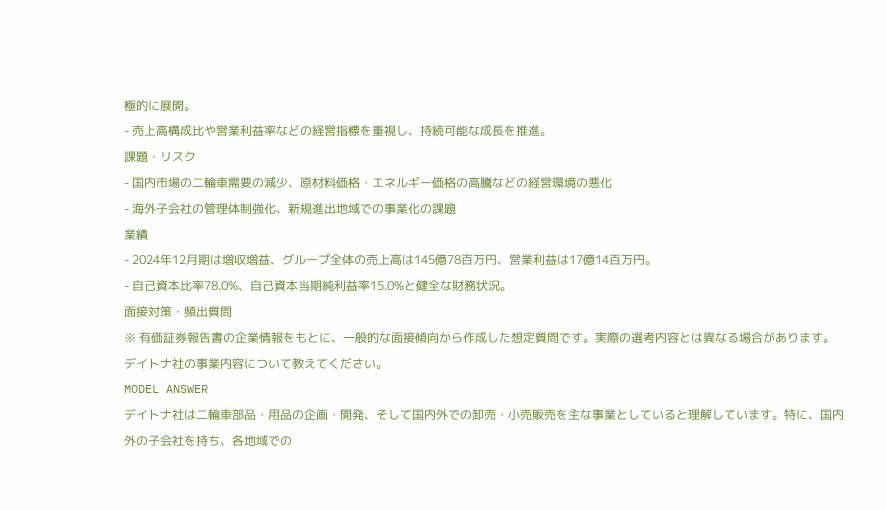極的に展開。
- 売上高構成比や営業利益率などの経営指標を重視し、持続可能な成長を推進。
課題・リスク
- 国内市場の二輪車需要の減少、原材料価格・エネルギー価格の高騰などの経営環境の悪化
- 海外子会社の管理体制強化、新規進出地域での事業化の課題
業績
- 2024年12月期は増収増益、グループ全体の売上高は145億78百万円、営業利益は17億14百万円。
- 自己資本比率78.0%、自己資本当期純利益率15.0%と健全な財務状況。
面接対策・頻出質問
※ 有価証券報告書の企業情報をもとに、一般的な面接傾向から作成した想定質問です。実際の選考内容とは異なる場合があります。
デイトナ社の事業内容について教えてください。
MODEL ANSWER
デイトナ社は二輪車部品・用品の企画・開発、そして国内外での卸売・小売販売を主な事業としていると理解しています。特に、国内外の子会社を持ち、各地域での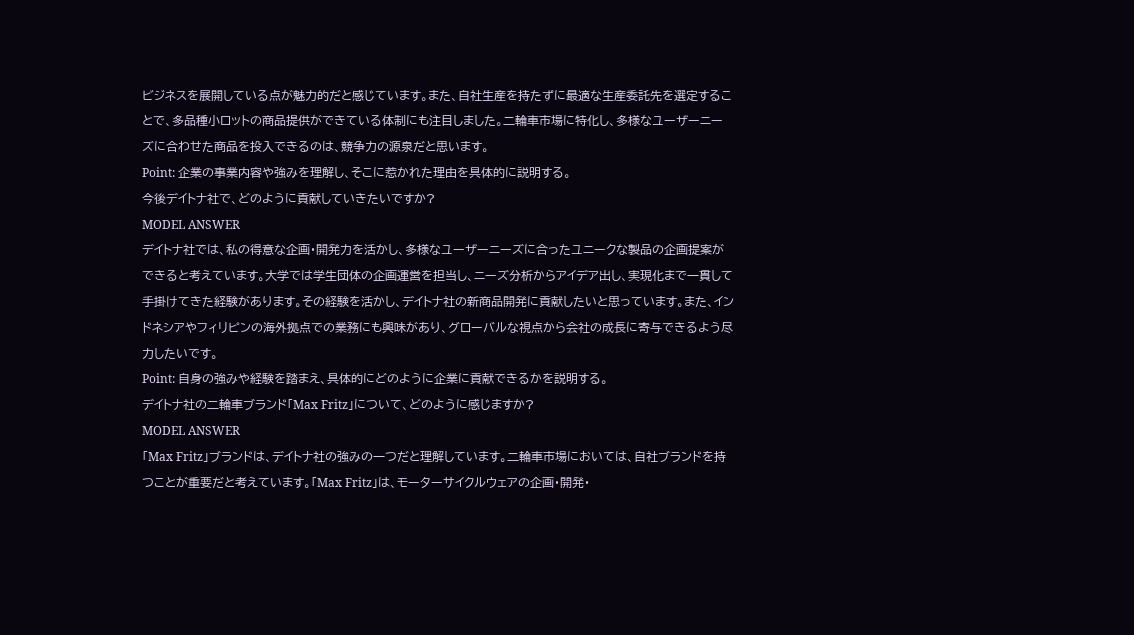ビジネスを展開している点が魅力的だと感じています。また、自社生産を持たずに最適な生産委託先を選定することで、多品種小ロットの商品提供ができている体制にも注目しました。二輪車市場に特化し、多様なユーザーニーズに合わせた商品を投入できるのは、競争力の源泉だと思います。
Point: 企業の事業内容や強みを理解し、そこに惹かれた理由を具体的に説明する。
今後デイトナ社で、どのように貢献していきたいですか?
MODEL ANSWER
デイトナ社では、私の得意な企画・開発力を活かし、多様なユーザーニーズに合ったユニークな製品の企画提案ができると考えています。大学では学生団体の企画運営を担当し、ニーズ分析からアイデア出し、実現化まで一貫して手掛けてきた経験があります。その経験を活かし、デイトナ社の新商品開発に貢献したいと思っています。また、インドネシアやフィリピンの海外拠点での業務にも興味があり、グローバルな視点から会社の成長に寄与できるよう尽力したいです。
Point: 自身の強みや経験を踏まえ、具体的にどのように企業に貢献できるかを説明する。
デイトナ社の二輪車ブランド「Max Fritz」について、どのように感じますか?
MODEL ANSWER
「Max Fritz」ブランドは、デイトナ社の強みの一つだと理解しています。二輪車市場においては、自社ブランドを持つことが重要だと考えています。「Max Fritz」は、モーターサイクルウェアの企画・開発・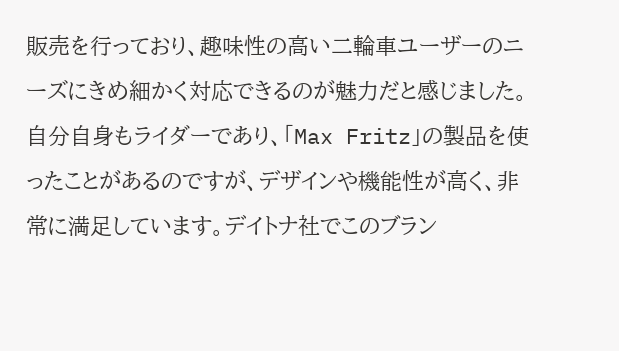販売を行っており、趣味性の高い二輪車ユーザーのニーズにきめ細かく対応できるのが魅力だと感じました。自分自身もライダーであり、「Max Fritz」の製品を使ったことがあるのですが、デザインや機能性が高く、非常に満足しています。デイトナ社でこのブラン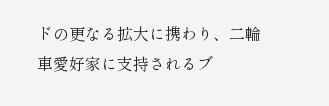ドの更なる拡大に携わり、二輪車愛好家に支持されるブ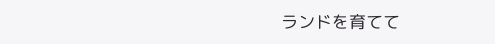ランドを育てて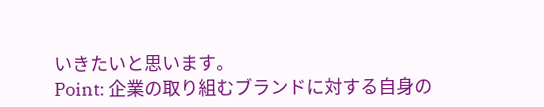いきたいと思います。
Point: 企業の取り組むブランドに対する自身の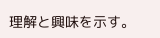理解と興味を示す。